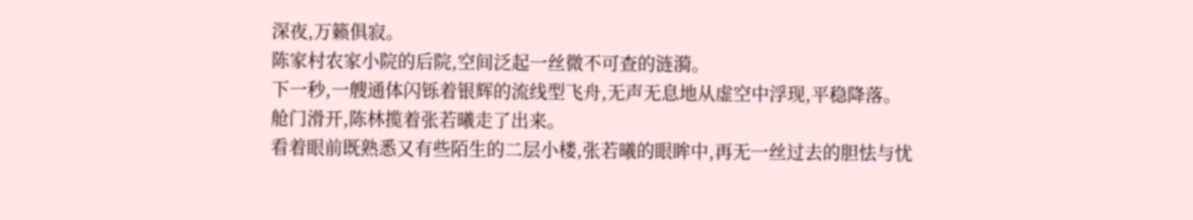深夜,万籁俱寂。
陈家村农家小院的后院,空间泛起一丝微不可查的涟漪。
下一秒,一艘通体闪铄着银辉的流线型飞舟,无声无息地从虚空中浮现,平稳降落。
舱门滑开,陈林揽着张若曦走了出来。
看着眼前既熟悉又有些陌生的二层小楼,张若曦的眼眸中,再无一丝过去的胆怯与忧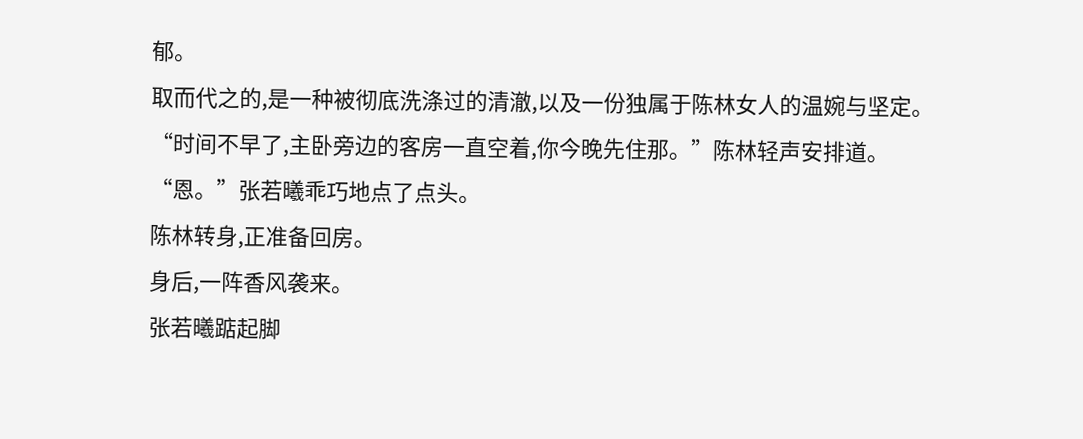郁。
取而代之的,是一种被彻底洗涤过的清澈,以及一份独属于陈林女人的温婉与坚定。
“时间不早了,主卧旁边的客房一直空着,你今晚先住那。”陈林轻声安排道。
“恩。”张若曦乖巧地点了点头。
陈林转身,正准备回房。
身后,一阵香风袭来。
张若曦踮起脚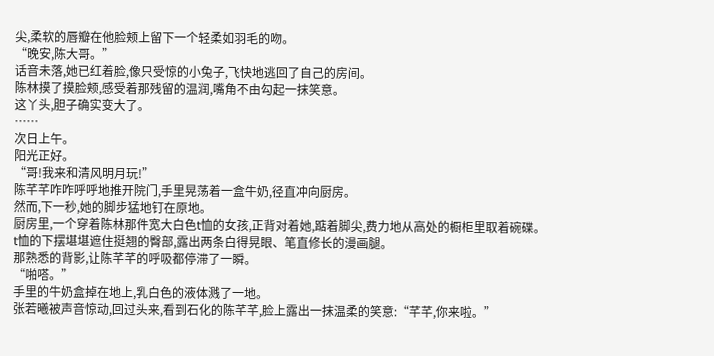尖,柔软的唇瓣在他脸颊上留下一个轻柔如羽毛的吻。
“晚安,陈大哥。”
话音未落,她已红着脸,像只受惊的小兔子,飞快地逃回了自己的房间。
陈林摸了摸脸颊,感受着那残留的温润,嘴角不由勾起一抹笑意。
这丫头,胆子确实变大了。
……
次日上午。
阳光正好。
“哥!我来和清风明月玩!”
陈芊芊咋咋呼呼地推开院门,手里晃荡着一盒牛奶,径直冲向厨房。
然而,下一秒,她的脚步猛地钉在原地。
厨房里,一个穿着陈林那件宽大白色t恤的女孩,正背对着她,踮着脚尖,费力地从高处的橱柜里取着碗碟。
t恤的下摆堪堪遮住挺翘的臀部,露出两条白得晃眼、笔直修长的漫画腿。
那熟悉的背影,让陈芊芊的呼吸都停滞了一瞬。
“啪嗒。”
手里的牛奶盒掉在地上,乳白色的液体溅了一地。
张若曦被声音惊动,回过头来,看到石化的陈芊芊,脸上露出一抹温柔的笑意:“芊芊,你来啦。”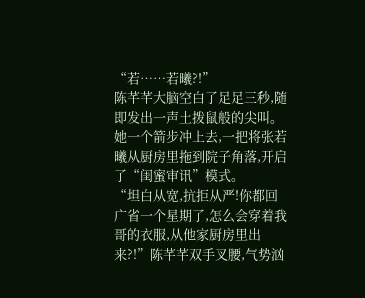“若……若曦?!”
陈芊芊大脑空白了足足三秒,随即发出一声土拨鼠般的尖叫。
她一个箭步冲上去,一把将张若曦从厨房里拖到院子角落,开启了“闺蜜审讯”模式。
“坦白从宽,抗拒从严!你都回广省一个星期了,怎么会穿着我哥的衣服,从他家厨房里出来?!”陈芊芊双手叉腰,气势汹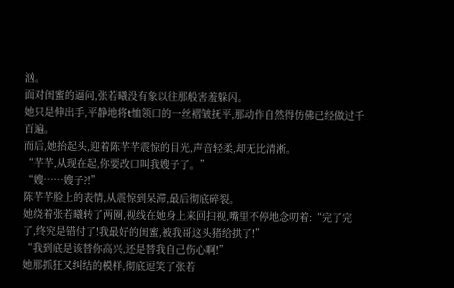汹。
面对闺蜜的逼问,张若曦没有象以往那般害羞躲闪。
她只是伸出手,平静地将t恤领口的一丝褶皱抚平,那动作自然得仿佛已经做过千百遍。
而后,她抬起头,迎着陈芊芊震惊的目光,声音轻柔,却无比清淅。
“芊芊,从现在起,你要改口叫我嫂子了。”
“嫂……嫂子?!”
陈芊芊脸上的表情,从震惊到呆滞,最后彻底碎裂。
她绕着张若曦转了两圈,视线在她身上来回扫视,嘴里不停地念叨着:“完了完了,终究是错付了!我最好的闺蜜,被我哥这头猪给拱了!”
“我到底是该替你高兴,还是替我自己伤心啊!”
她那抓狂又纠结的模样,彻底逗笑了张若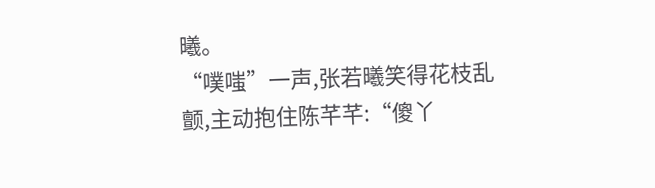曦。
“噗嗤”一声,张若曦笑得花枝乱颤,主动抱住陈芊芊:“傻丫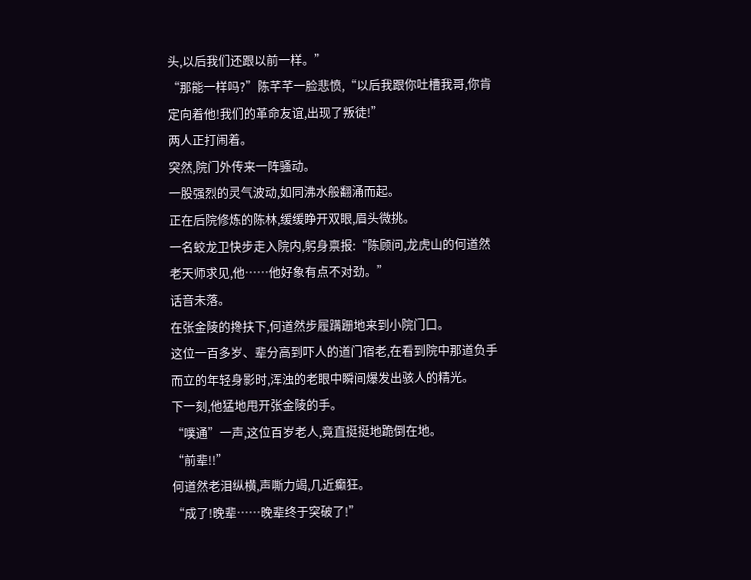头,以后我们还跟以前一样。”
“那能一样吗?”陈芊芊一脸悲愤,“以后我跟你吐槽我哥,你肯定向着他!我们的革命友谊,出现了叛徒!”
两人正打闹着。
突然,院门外传来一阵骚动。
一股强烈的灵气波动,如同沸水般翻涌而起。
正在后院修炼的陈林,缓缓睁开双眼,眉头微挑。
一名蛟龙卫快步走入院内,躬身禀报:“陈顾问,龙虎山的何道然老天师求见,他……他好象有点不对劲。”
话音未落。
在张金陵的搀扶下,何道然步履蹒跚地来到小院门口。
这位一百多岁、辈分高到吓人的道门宿老,在看到院中那道负手而立的年轻身影时,浑浊的老眼中瞬间爆发出骇人的精光。
下一刻,他猛地甩开张金陵的手。
“噗通”一声,这位百岁老人,竟直挺挺地跪倒在地。
“前辈!!”
何道然老泪纵横,声嘶力竭,几近癫狂。
“成了!晚辈……晚辈终于突破了!”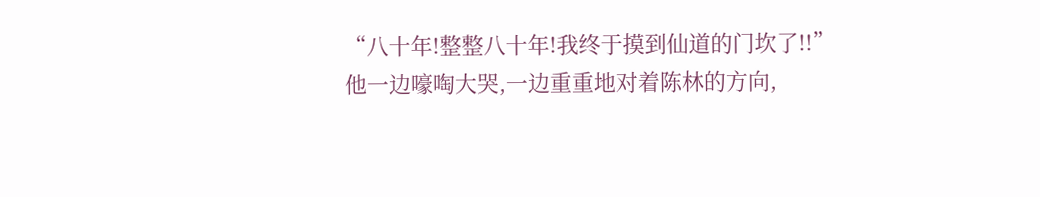“八十年!整整八十年!我终于摸到仙道的门坎了!!”
他一边嚎啕大哭,一边重重地对着陈林的方向,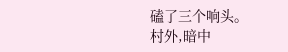磕了三个响头。
村外,暗中